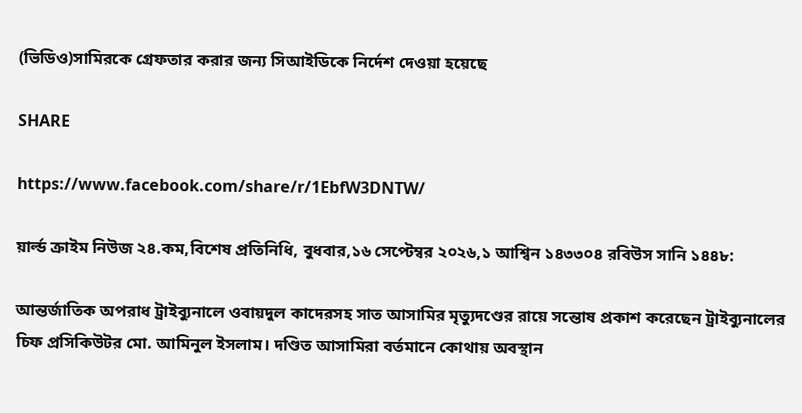(ভিডিও)সামিরকে গ্রেফতার করার জন্য সিআইডিকে নির্দেশ দেওয়া হয়েছে

SHARE

https://www.facebook.com/share/r/1EbfW3DNTW/

য়ার্ল্ড ক্রাইম নিউজ ২৪.কম,বিশেষ প্রতিনিধি, বুধবার,১৬ সেপ্টেম্বর ২০২৬,১ আশ্বিন ১৪৩৩০৪ রবিউস সানি ১৪৪৮:

আন্তর্জাতিক অপরাধ ট্রাইব্যুনালে ওবায়দুল কাদেরসহ সাত আসামির মৃত্যুদণ্ডের রায়ে সন্তোষ প্রকাশ করেছেন ট্রাইব্যুনালের চিফ প্রসিকিউটর মো. আমিনুল ইসলাম। দণ্ডিত আসামিরা বর্তমানে কোথায় অবস্থান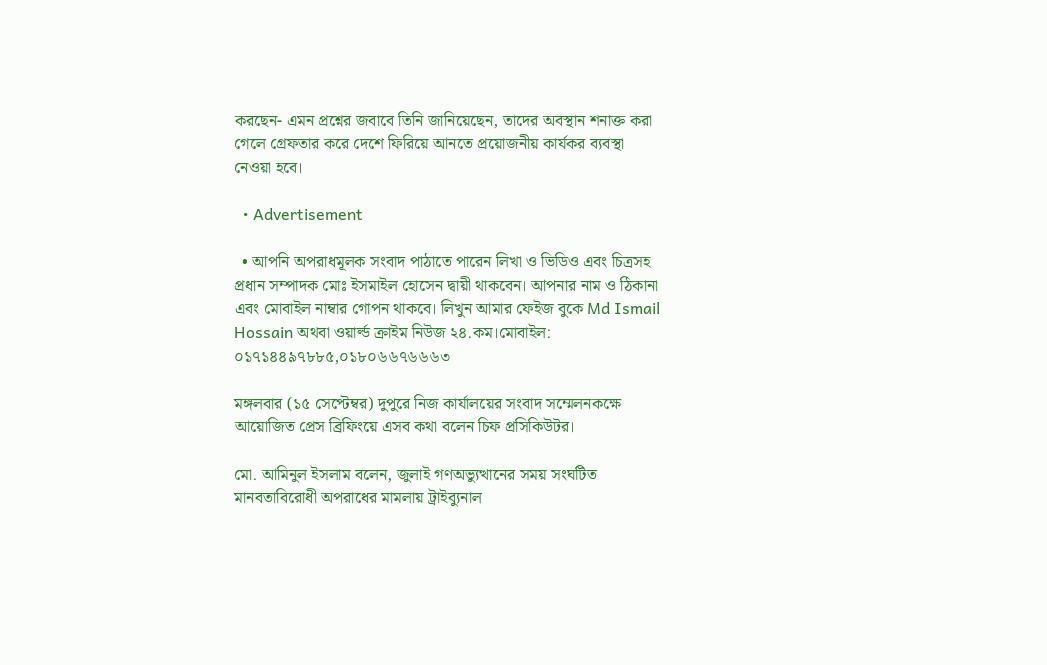করছেন- এমন প্রশ্নের জবাবে তিনি জানিয়েছেন, তাদের অবস্থান শনাক্ত করা গেলে গ্রেফতার করে দেশে ফিরিয়ে আনতে প্রয়োজনীয় কার্যকর ব্যবস্থা নেওয়া হবে।

  • Advertisement

  • আপনি অপরাধমূলক সংবাদ পাঠাতে পারেন লিখা ও ভিডিও এবং চিত্রসহ প্রধান সম্পাদক মোঃ ইসমাইল হোসেন দ্বায়ী থাকবেন। আপনার নাম ও ঠিকানা এবং মোবাইল নাম্বার গোপন থাকবে। লিখুন আমার ফেইজ বুকে Md Ismail Hossain অথবা ওয়ার্ল্ড ক্রাইম নিউজ ২৪.কম।মোবাইল: ০১৭১৪৪৯৭৮৮৫,০১৮০৬৬৭৬৬৬৩

মঙ্গলবার (১৫ সেপ্টেম্বর) দুপুরে নিজ কার্যালয়ের সংবাদ সম্মেলনকক্ষে আয়োজিত প্রেস ব্রিফিংয়ে এসব কথা বলেন চিফ প্রসিকিউটর।

মো. আমিনুল ইসলাম বলেন, জুলাই গণঅভ্যুত্থানের সময় সংঘটিত মানবতাবিরোধী অপরাধের মামলায় ট্রাইব্যুনাল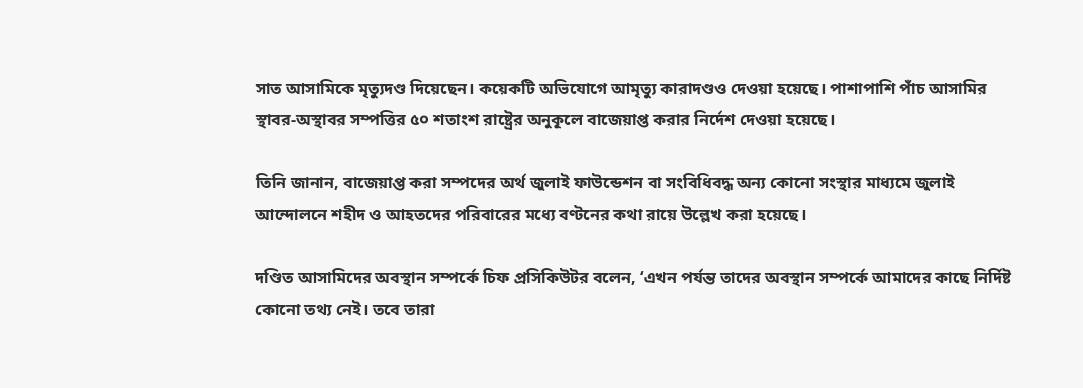সাত আসামিকে মৃত্যুদণ্ড দিয়েছেন। কয়েকটি অভিযোগে আমৃত্যু কারাদণ্ডও দেওয়া হয়েছে। পাশাপাশি পাঁচ আসামির স্থাবর-অস্থাবর সম্পত্তির ৫০ শতাংশ রাষ্ট্রের অনুকূলে বাজেয়াপ্ত করার নির্দেশ দেওয়া হয়েছে।

তিনি জানান, বাজেয়াপ্ত করা সম্পদের অর্থ জুলাই ফাউন্ডেশন বা সংবিধিবদ্ধ অন্য কোনো সংস্থার মাধ্যমে জুলাই আন্দোলনে শহীদ ও আহতদের পরিবারের মধ্যে বণ্টনের কথা রায়ে উল্লেখ করা হয়েছে।

দণ্ডিত আসামিদের অবস্থান সম্পর্কে চিফ প্রসিকিউটর বলেন, ‘এখন পর্যন্ত তাদের অবস্থান সম্পর্কে আমাদের কাছে নির্দিষ্ট কোনো তথ্য নেই। তবে তারা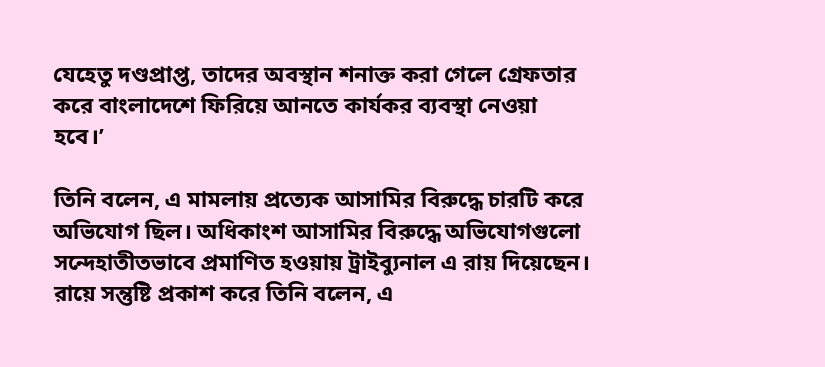যেহেতু দণ্ডপ্রাপ্ত, তাদের অবস্থান শনাক্ত করা গেলে গ্রেফতার করে বাংলাদেশে ফিরিয়ে আনতে কার্যকর ব্যবস্থা নেওয়া হবে।’

তিনি বলেন, এ মামলায় প্রত্যেক আসামির বিরুদ্ধে চারটি করে অভিযোগ ছিল। অধিকাংশ আসামির বিরুদ্ধে অভিযোগগুলো সন্দেহাতীতভাবে প্রমাণিত হওয়ায় ট্রাইব্যুনাল এ রায় দিয়েছেন। রায়ে সন্তুষ্টি প্রকাশ করে তিনি বলেন, এ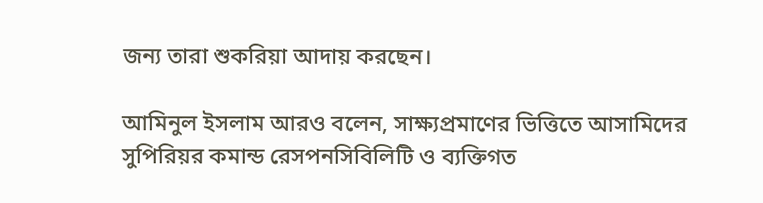জন্য তারা শুকরিয়া আদায় করছেন।

আমিনুল ইসলাম আরও বলেন, সাক্ষ্যপ্রমাণের ভিত্তিতে আসামিদের সুপিরিয়র কমান্ড রেসপনসিবিলিটি ও ব্যক্তিগত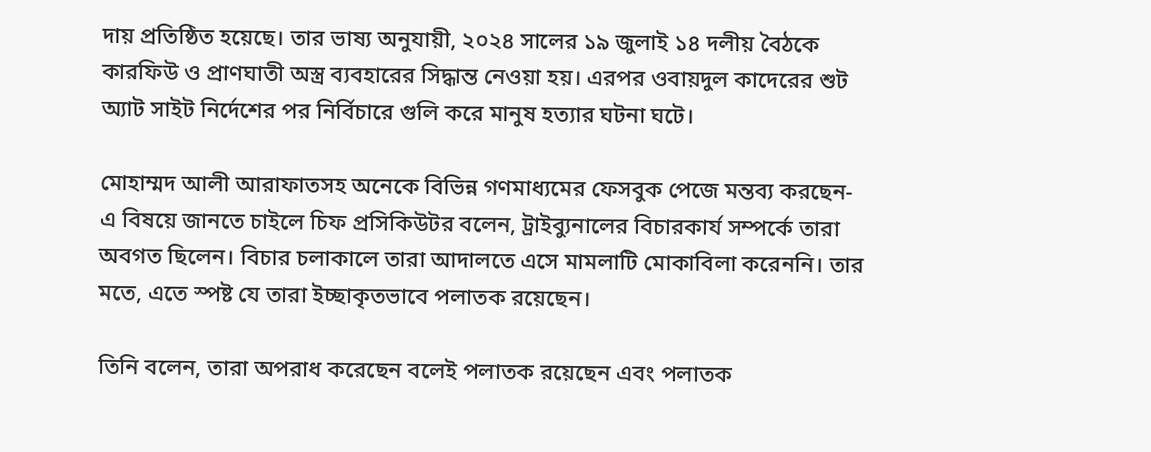দায় প্রতিষ্ঠিত হয়েছে। তার ভাষ্য অনুযায়ী, ২০২৪ সালের ১৯ জুলাই ১৪ দলীয় বৈঠকে কারফিউ ও প্রাণঘাতী অস্ত্র ব্যবহারের সিদ্ধান্ত নেওয়া হয়। এরপর ওবায়দুল কাদেরের শুট অ্যাট সাইট নির্দেশের পর নির্বিচারে গুলি করে মানুষ হত্যার ঘটনা ঘটে।

মোহাম্মদ আলী আরাফাতসহ অনেকে বিভিন্ন গণমাধ্যমের ফেসবুক পেজে মন্তব্য করছেন- এ বিষয়ে জানতে চাইলে চিফ প্রসিকিউটর বলেন, ট্রাইব্যুনালের বিচারকার্য সম্পর্কে তারা অবগত ছিলেন। বিচার চলাকালে তারা আদালতে এসে মামলাটি মোকাবিলা করেননি। তার মতে, এতে স্পষ্ট যে তারা ইচ্ছাকৃতভাবে পলাতক রয়েছেন।

তিনি বলেন, তারা অপরাধ করেছেন বলেই পলাতক রয়েছেন এবং পলাতক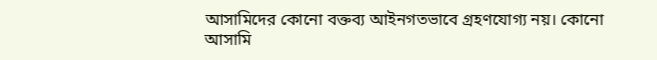আসামিদের কোনো বক্তব্য আইনগতভাবে গ্রহণযোগ্য নয়। কোনো আসামি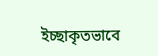ইচ্ছাকৃতভাবে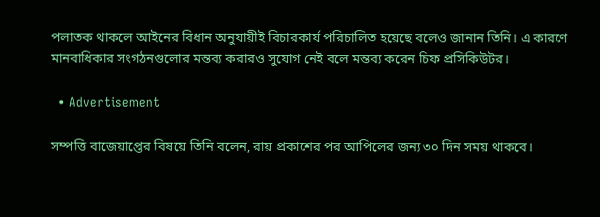পলাতক থাকলে আইনের বিধান অনুযায়ীই বিচারকার্য পরিচালিত হয়েছে বলেও জানান তিনি। এ কারণে মানবাধিকার সংগঠনগুলোর মন্তব্য করারও সুযোগ নেই বলে মন্তব্য করেন চিফ প্রসিকিউটর।

  • Advertisement

সম্পত্তি বাজেয়াপ্তের বিষয়ে তিনি বলেন, রায় প্রকাশের পর আপিলের জন্য ৩০ দিন সময় থাকবে।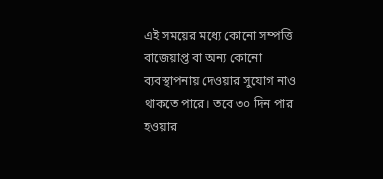এই সময়ের মধ্যে কোনো সম্পত্তি বাজেয়াপ্ত বা অন্য কোনো ব্যবস্থাপনায় দেওয়ার সুযোগ নাও থাকতে পারে। তবে ৩০ দিন পার হওয়ার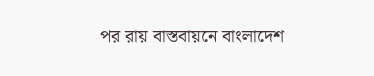পর রায় বাস্তবায়নে বাংলাদেশ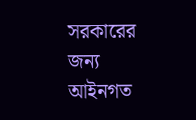সরকারের জন্য আইনগত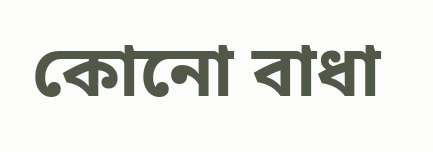কোনো বাধা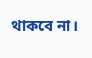থাকবে না।